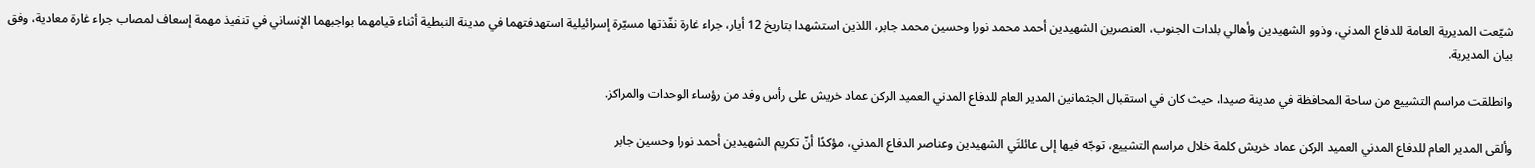شيّعت المديرية العامة للدفاع المدني، وذوو الشهيدين وأهالي بلدات الجنوب، العنصرين الشهيدين أحمد محمد نورا وحسين محمد جابر، اللذين استشهدا بتاريخ 12 أيار، جراء غارة نفّذتها مسيّرة إسرائيلية استهدفتهما في مدينة النبطية أثناء قيامهما بواجبهما الإنساني في تنفيذ مهمة إسعاف لمصاب جراء غارة معادية، وفق بيان المديرية.

وانطلقت مراسم التشييع من ساحة المحافظة في مدينة صيدا، حيث كان في استقبال الجثمانين المدير العام للدفاع المدني العميد الركن عماد خريش على رأس وفد من رؤساء الوحدات والمراكز.

وألقى المدير العام للدفاع المدني العميد الركن عماد خريش كلمة خلال مراسم التشييع، توجّه فيها إلى عائلتَي الشهيدين وعناصر الدفاع المدني، مؤكدًا أنّ تكريم الشهيدين أحمد نورا وحسين جابر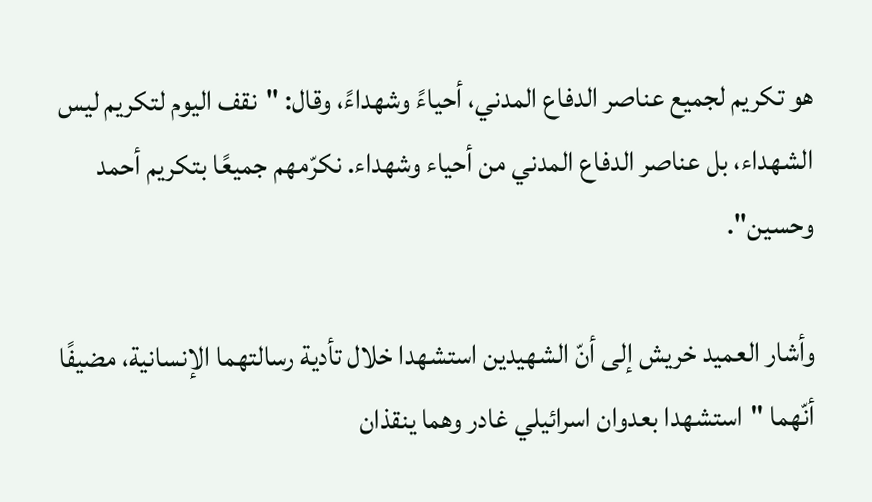هو تكريم لجميع عناصر الدفاع المدني، أحياءً وشهداءً، وقال: "نقف اليوم لتكريم ليس الشهداء، بل عناصر الدفاع المدني من أحياء وشهداء. نكرّمهم جميعًا بتكريم أحمد وحسين".

وأشار العميد خريش إلى أنّ الشهيدين استشهدا خلال تأدية رسالتهما الإنسانية، مضيفًا أنّهما "استشهدا بعدوان اسرائيلي غادر وهما ينقذان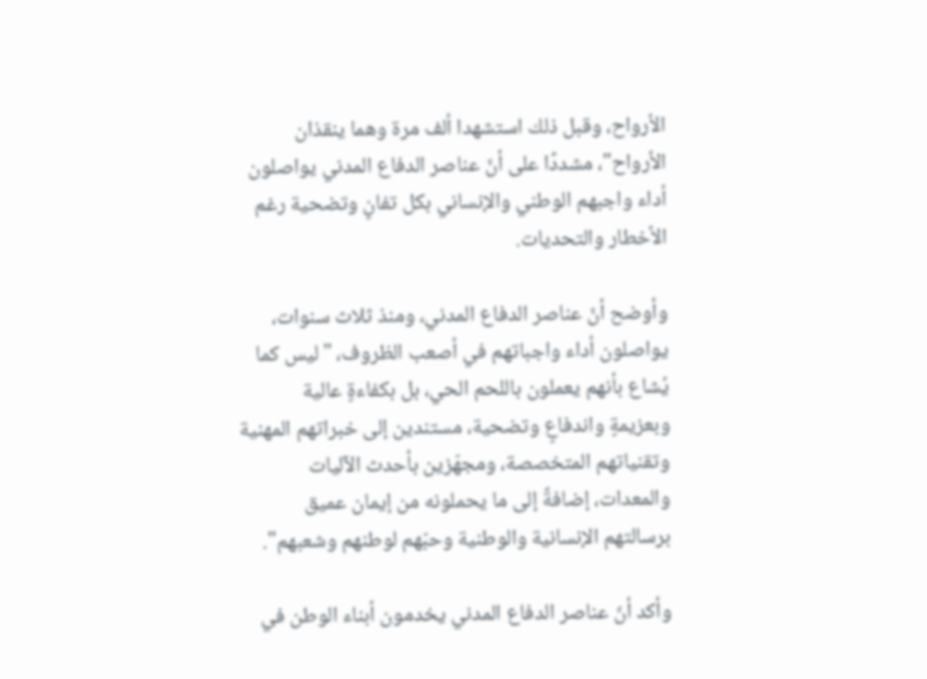الأرواح، وقبل ذلك استشهدا ألف مرة وهما ينقذان الأرواح"، مشددًا على أنّ عناصر الدفاع المدني يواصلون أداء واجبهم الوطني والإنساني بكل تفانٍ وتضحية رغم الأخطار والتحديات.

وأوضح أنّ عناصر الدفاع المدني، ومنذ ثلاث سنوات، يواصلون أداء واجباتهم في أصعب الظروف، "ليس كما يُشاع بأنهم يعملون باللحم الحي، بل بكفاءةٍ عالية وبعزيمةٍ واندفاعٍ وتضحية، مستندين إلى خبراتهم المهنية وتقنياتهم المتخصصة، ومجهّزين بأحدث الآليات والمعدات، إضافةً إلى ما يحملونه من إيمان عميق برسالتهم الإنسانية والوطنية وحبّهم لوطنهم وشعبهم".

وأكد أنّ عناصر الدفاع المدني يخدمون أبناء الوطن في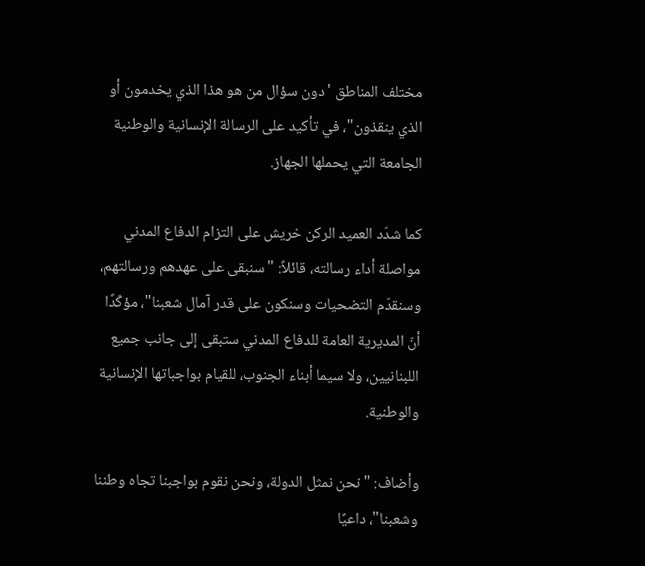مختلف المناطق 'دون سؤال من هو هذا الذي يخدمون أو الذي ينقذون"، في تأكيد على الرسالة الإنسانية والوطنية الجامعة التي يحملها الجهاز.

كما شدّد العميد الركن خريش على التزام الدفاع المدني مواصلة أداء رسالته، قائلاً: "سنبقى على عهدهم ورسالتهم، وسنقدّم التضحيات وسنكون على قدر آمال شعبنا"، مؤكّدًا أنّ المديرية العامة للدفاع المدني ستبقى إلى جانب جميع اللبنانيين، ولا سيما أبناء الجنوب، للقيام بواجباتها الإنسانية والوطنية.

وأضاف: "نحن نمثل الدولة، ونحن نقوم بواجبنا تجاه وطننا وشعبنا"، داعيًا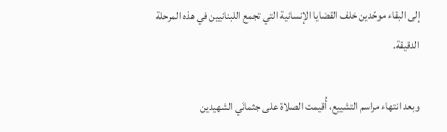إلى البقاء موحّدين خلف القضايا الإنسانية التي تجمع اللبنانيين في هذه المرحلة الدقيقة.

وبعد انتهاء مراسم التشييع، أُقيمت الصلاة على جثمانَي الشهيدين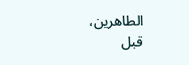الطاهرين، قبل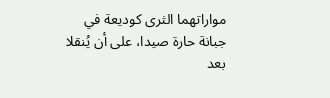مواراتهما الثرى كوديعة في جبانة حارة صيدا، على أن يُنقلا بعد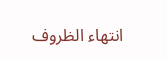انتهاء الظروف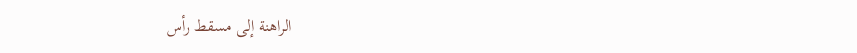الراهنة إلى مسقط رأس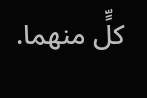كلٍّ منهما.